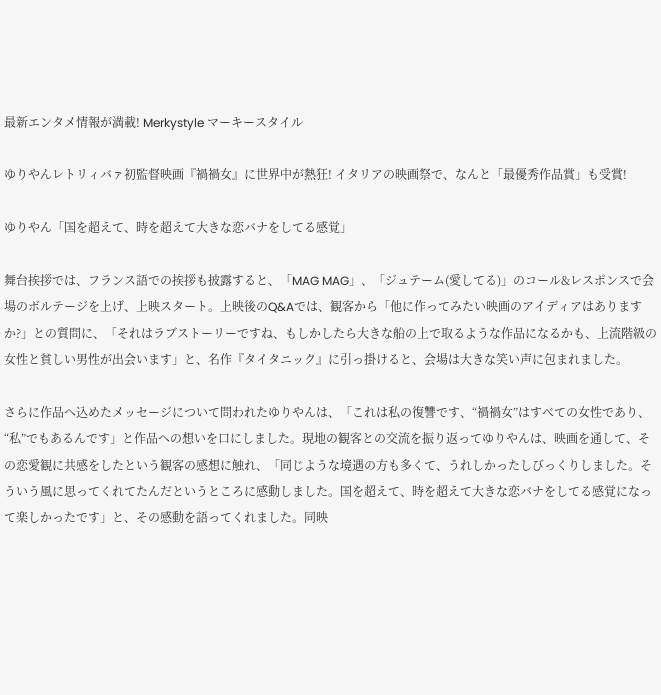最新エンタメ情報が満載! Merkystyle マーキースタイル

ゆりやんレトリィバァ初監督映画『禍禍女』に世界中が熱狂! イタリアの映画祭で、なんと「最優秀作品賞」も受賞!

ゆりやん「国を超えて、時を超えて大きな恋バナをしてる感覚」

舞台挨拶では、フランス語での挨拶も披露すると、「MAG MAG」、「ジュテーム(愛してる)」のコール&レスポンスで会場のボルテージを上げ、上映スタート。上映後のQ&Aでは、観客から「他に作ってみたい映画のアイディアはありますか?」との質問に、「それはラブストーリーですね、もしかしたら大きな船の上で取るような作品になるかも、上流階級の女性と貧しい男性が出会います」と、名作『タイタニック』に引っ掛けると、会場は大きな笑い声に包まれました。

さらに作品へ込めたメッセージについて問われたゆりやんは、「これは私の復讐です、“禍禍女”はすべての女性であり、“私”でもあるんです」と作品への想いを口にしました。現地の観客との交流を振り返ってゆりやんは、映画を通して、その恋愛観に共感をしたという観客の感想に触れ、「同じような境遇の方も多くて、うれしかったしびっくりしました。そういう風に思ってくれてたんだというところに感動しました。国を超えて、時を超えて大きな恋バナをしてる感覚になって楽しかったです」と、その感動を語ってくれました。同映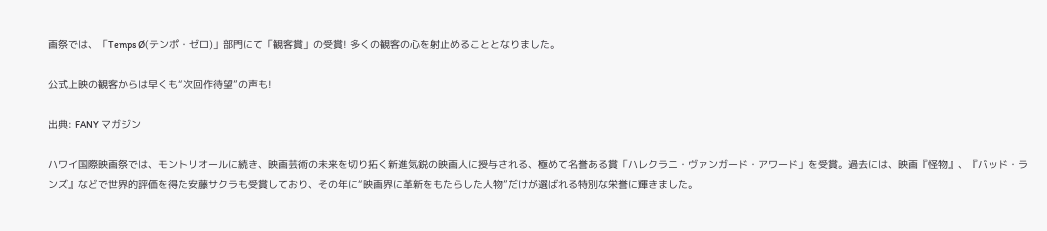画祭では、「Temps Ø(テンポ・ゼロ)」部門にて「観客賞」の受賞! 多くの観客の心を射止めることとなりました。

公式上映の観客からは早くも“次回作待望”の声も!

出典: FANY マガジン

ハワイ国際映画祭では、モントリオールに続き、映画芸術の未来を切り拓く新進気鋭の映画人に授与される、極めて名誉ある賞「ハレクラニ・ヴァンガード・アワード」を受賞。過去には、映画『怪物』、『バッド・ランズ』などで世界的評価を得た安藤サクラも受賞しており、その年に“映画界に革新をもたらした人物”だけが選ばれる特別な栄誉に輝きました。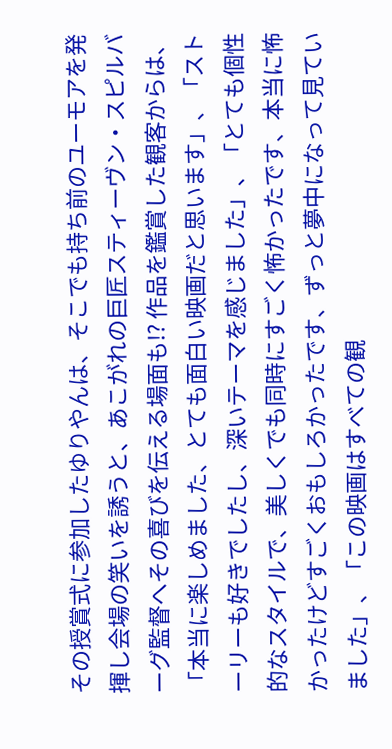その授賞式に参加したゆりやんは、そこでも持ち前のユーモアを発揮し会場の笑いを誘うと、あこがれの巨匠スティーヴン・スピルバーグ監督へその喜びを伝える場面も!? 作品を鑑賞した観客からは、「本当に楽しめました、とても面白い映画だと思います」、「ストーリーも好きでしたし、深いテーマを感じました」、「とても個性的なスタイルで、美しくでも同時にすごく怖かったです、本当に怖かったけどすごくおもしろかったです、ずっと夢中になって見ていました」、「この映画はすべての観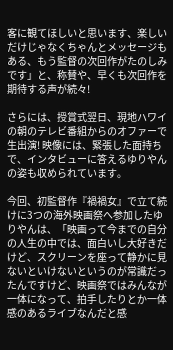客に観てほしいと思います、楽しいだけじゃなくちゃんとメッセージもある、もう監督の次回作がたのしみです」と、称賛や、早くも次回作を期待する声が続々!

さらには、授賞式翌日、現地ハワイの朝のテレビ番組からのオファーで生出演! 映像には、緊張した面持ちで、インタビューに答えるゆりやんの姿も収められています。

今回、初監督作『禍禍女』で立て続けに3つの海外映画祭へ参加したゆりやんは、「映画って今までの自分の人生の中では、面白いし大好きだけど、スクリーンを座って静かに見ないといけないというのが常識だったんですけど、映画祭ではみんなが一体になって、拍手したりとか一体感のあるライブなんだと感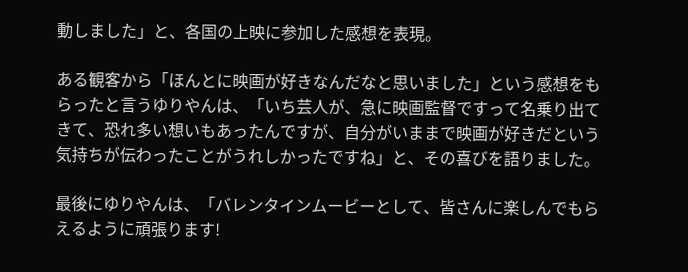動しました」と、各国の上映に参加した感想を表現。

ある観客から「ほんとに映画が好きなんだなと思いました」という感想をもらったと言うゆりやんは、「いち芸人が、急に映画監督ですって名乗り出てきて、恐れ多い想いもあったんですが、自分がいままで映画が好きだという気持ちが伝わったことがうれしかったですね」と、その喜びを語りました。

最後にゆりやんは、「バレンタインムービーとして、皆さんに楽しんでもらえるように頑張ります!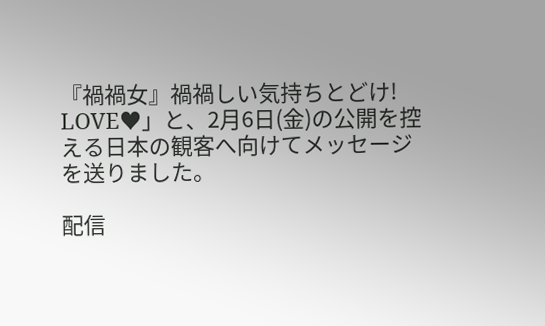『禍禍女』禍禍しい気持ちとどけ! LOVE♥」と、2月6日(金)の公開を控える日本の観客へ向けてメッセージを送りました。

配信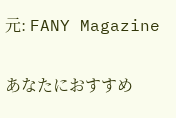元: FANY Magazine

あなたにおすすめ